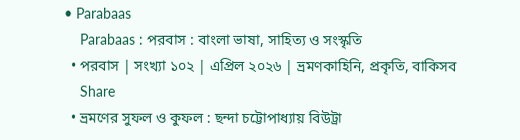• Parabaas
    Parabaas : পরবাস : বাংলা ভাষা, সাহিত্য ও সংস্কৃতি
  • পরবাস | সংখ্যা ১০২ | এপ্রিল ২০২৬ | ভ্রমণকাহিনি, প্রকৃতি, বাকিসব
    Share
  • ভ্রমণের সুফল ও কুফল : ছন্দা চট্টোপাধ্যায় বিউট্রা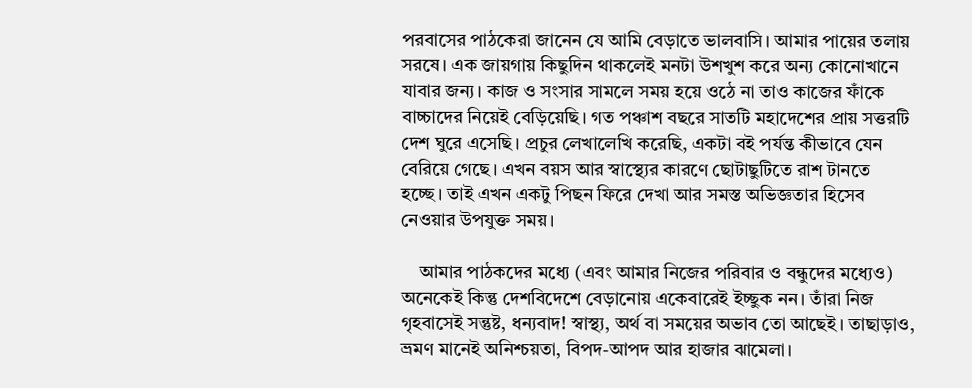পরবাসের পাঠকেরা জানেন যে আমি বেড়াতে ভালবাসি। আমার পায়ের তলায় সরষে। এক জায়গায় কিছুদিন থাকলেই মনটা উশখুশ করে অন্য কোনোখানে যাবার জন্য। কাজ ও সংসার সামলে সময় হয়ে ওঠে না তাও কাজের ফাঁকে বাচ্চাদের নিয়েই বেড়িয়েছি। গত পঞ্চাশ বছরে সাতটি মহাদেশের প্রায় সত্তরটি দেশ ঘুরে এসেছি। প্রচুর লেখালেখি করেছি, একটা বই পর্যন্ত কীভাবে যেন বেরিয়ে গেছে। এখন বয়স আর স্বাস্থ্যের কারণে ছোটাছুটিতে রাশ টানতে হচ্ছে। তাই এখন একটু পিছন ফিরে দেখা আর সমস্ত অভিজ্ঞতার হিসেব নেওয়ার উপযুক্ত সময়।

    আমার পাঠকদের মধ্যে (এবং আমার নিজের পরিবার ও বন্ধুদের মধ্যেও) অনেকেই কিন্তু দেশবিদেশে বেড়ানোয় একেবারেই ইচ্ছুক নন। তাঁরা নিজ গৃহবাসেই সন্তুষ্ট, ধন্যবাদ! স্বাস্থ্য, অর্থ বা সময়ের অভাব তো আছেই। তাছাড়াও, ভ্রমণ মানেই অনিশ্চয়তা, বিপদ-আপদ আর হাজার ঝামেলা।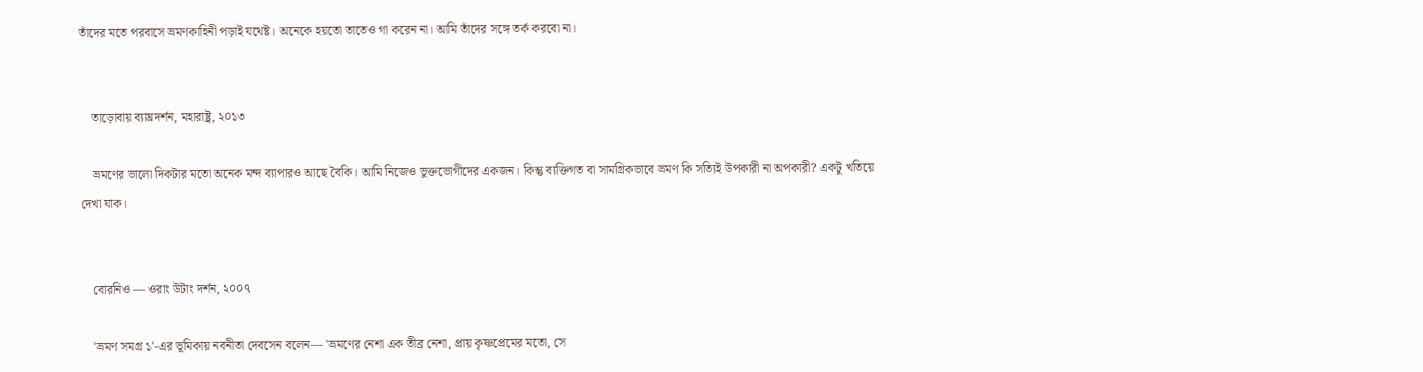তাঁদের মতে পরবাসে ভ্রমণকাহিনী পড়াই যথেষ্ট। অনেকে হয়তো তাতেও গা করেন না। আমি তাঁদের সঙ্গে তর্ক করবো না।


    তাড়োবায় ব্যাঘ্রদর্শন, মহারাষ্ট্র, ২০১৩

    ভ্রমণের ভালো দিকটার মতো অনেক মন্দ ব্যাপারও আছে বৈকি। আমি নিজেও ভুক্তভোগীদের একজন। কিন্তু ব্যক্তিগত বা সামগ্রিকভাবে ভ্রমণ কি সত্যিই উপকারী না অপকারী? একটু খতিয়ে দেখা যাক।


    বোরনিও — ওরাং উটাং দর্শন, ২০০৭

    'ভ্রমণ সমগ্র ১'-এর ভূমিকায় নবনীতা দেবসেন বলেন— 'ভ্রমণের নেশা এক তীব্র নেশা, প্রায় কৃষ্ণপ্রেমের মতো, সে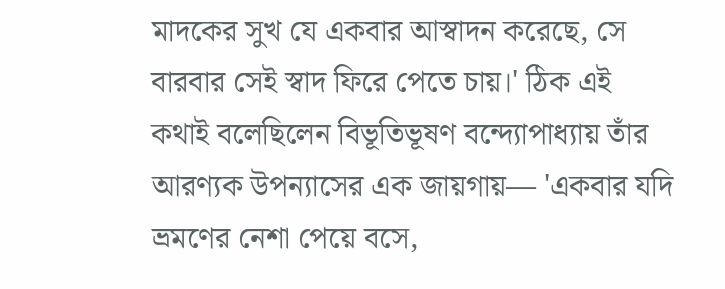মাদকের সুখ যে একবার আস্বাদন করেছে, সে বারবার সেই স্বাদ ফিরে পেতে চায়।' ঠিক এই কথাই বলেছিলেন বিভূতিভূষণ বন্দ্যোপাধ্যায় তাঁর আরণ্যক উপন্যাসের এক জায়গায়— 'একবার যদি ভ্রমণের নেশা পেয়ে বসে,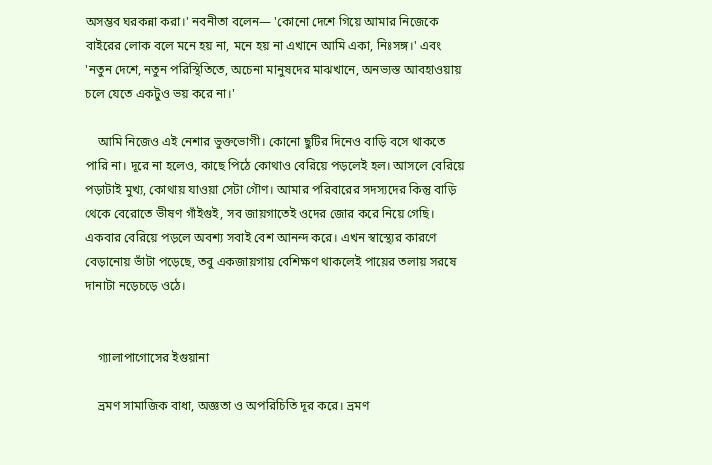অসম্ভব ঘরকন্না করা।' নবনীতা বলেন— 'কোনো দেশে গিয়ে আমার নিজেকে বাইরের লোক বলে মনে হয় না, মনে হয় না এখানে আমি একা, নিঃসঙ্গ।' এবং 'নতুন দেশে, নতুন পরিস্থিতিতে, অচেনা মানুষদের মাঝখানে, অনভ্যস্ত আবহাওয়ায় চলে যেতে একটুও ভয় করে না।'

    আমি নিজেও এই নেশার ভুক্তভোগী। কোনো ছুটির দিনেও বাড়ি বসে থাকতে পারি না। দূরে না হলেও, কাছে পিঠে কোথাও বেরিয়ে পড়লেই হল। আসলে বেরিয়ে পড়াটাই মুখ্য, কোথায় যাওয়া সেটা গৌণ। আমার পরিবারের সদস্যদের কিন্তু বাড়ি থেকে বেরোতে ভীষণ গাঁইগুই, সব জায়গাতেই ওদের জোর করে নিয়ে গেছি। একবার বেরিয়ে পড়লে অবশ্য সবাই বেশ আনন্দ করে। এখন স্বাস্থ্যের কারণে বেড়ানোয় ভাঁটা পড়েছে, তবু একজায়গায় বেশিক্ষণ থাকলেই পায়ের তলায় সরষে দানাটা নড়েচড়ে ওঠে।


    গ্যালাপাগোসের ইগুয়ানা

    ভ্রমণ সামাজিক বাধা, অজ্ঞতা ও অপরিচিতি দূর করে। ভ্রমণ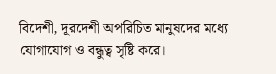বিদেশী, দূরদেশী অপরিচিত মানুষদের মধ্যে যোগাযোগ ও বন্ধুত্ব সৃষ্টি করে।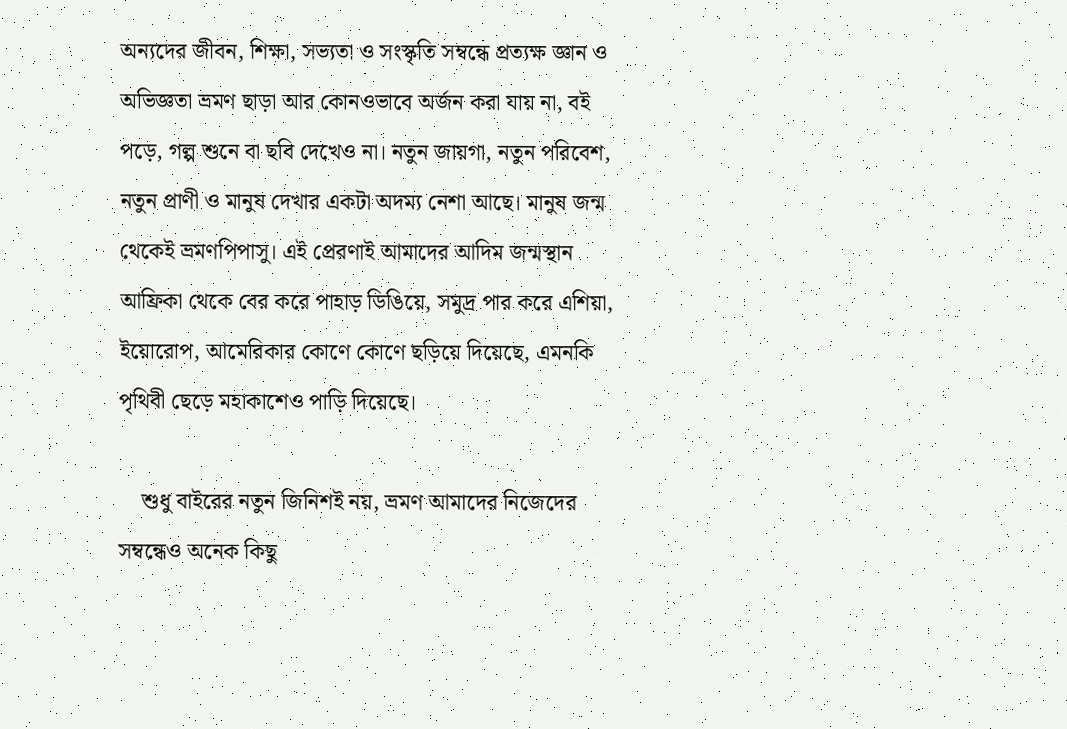অন্যদের জীবন, শিক্ষা, সভ্যতা ও সংস্কৃতি সম্বন্ধে প্রত্যক্ষ জ্ঞান ও অভিজ্ঞতা ভ্রমণ ছাড়া আর কোনওভাবে অর্জন করা যায় না, বই পড়ে, গল্প শুনে বা ছবি দেখেও না। নতুন জায়গা, নতুন পরিবেশ, নতুন প্রাণী ও মানুষ দেখার একটা অদম্য নেশা আছে। মানুষ জন্ম থেকেই ভ্রমণপিপাসু। এই প্রেরণাই আমাদের আদিম জন্মস্থান আফ্রিকা থেকে বের করে পাহাড় ডিঙিয়ে, সমুদ্র পার করে এশিয়া, ইয়োরোপ, আমেরিকার কোণে কোণে ছড়িয়ে দিয়েছে, এমনকি পৃথিবী ছেড়ে মহাকাশেও পাড়ি দিয়েছে।

    শুধু বাইরের নতুন জিনিশই নয়, ভ্রমণ আমাদের নিজেদের সম্বন্ধেও অনেক কিছু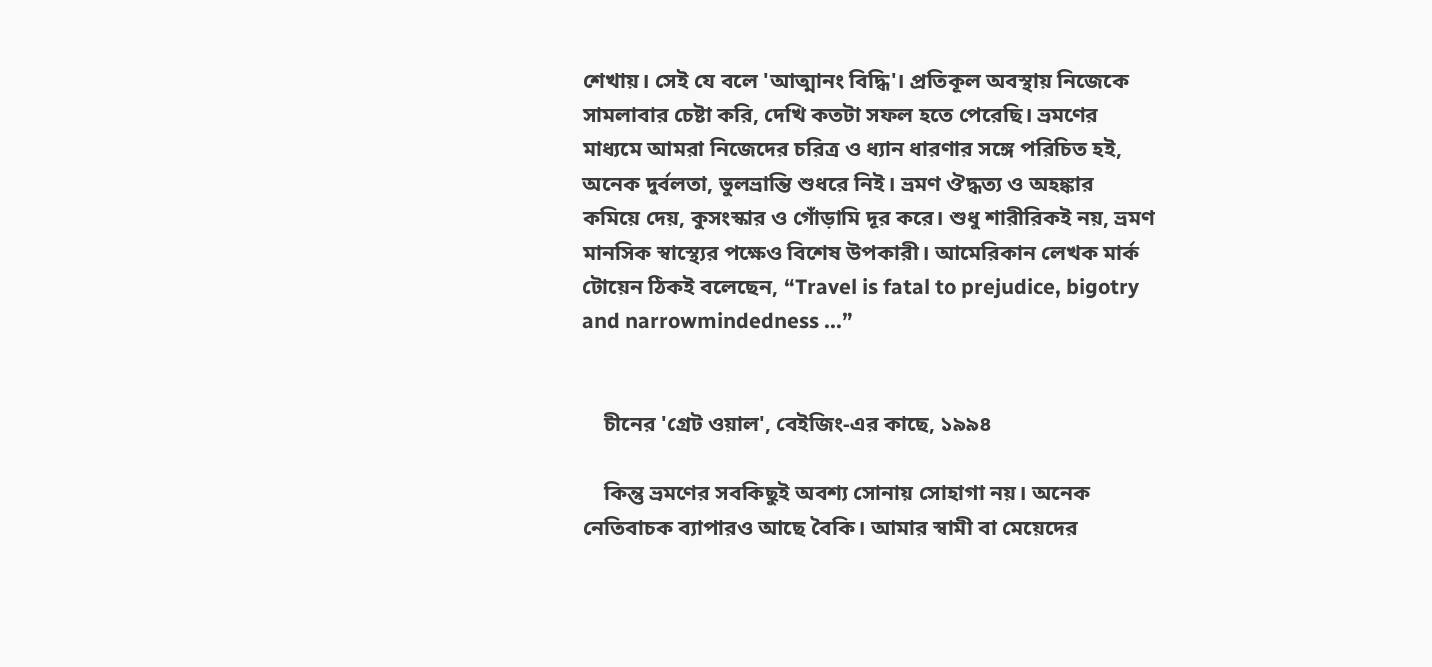শেখায়। সেই যে বলে 'আত্মানং বিদ্ধি'। প্রতিকূল অবস্থায় নিজেকে সামলাবার চেষ্টা করি, দেখি কতটা সফল হতে পেরেছি। ভ্রমণের মাধ্যমে আমরা নিজেদের চরিত্র ও ধ্যান ধারণার সঙ্গে পরিচিত হই, অনেক দুর্বলতা, ভুলভ্রান্তি শুধরে নিই। ভ্রমণ ঔদ্ধত্য ও অহঙ্কার কমিয়ে দেয়, কুসংস্কার ও গোঁড়ামি দূর করে। শুধু শারীরিকই নয়, ভ্রমণ মানসিক স্বাস্থ্যের পক্ষেও বিশেষ উপকারী। আমেরিকান লেখক মার্ক টোয়েন ঠিকই বলেছেন, “Travel is fatal to prejudice, bigotry and narrowmindedness ...”


    চীনের 'গ্রেট ওয়াল', বেইজিং-এর কাছে, ১৯৯৪

    কিন্তু ভ্রমণের সবকিছুই অবশ্য সোনায় সোহাগা নয়। অনেক নেতিবাচক ব্যাপারও আছে বৈকি। আমার স্বামী বা মেয়েদের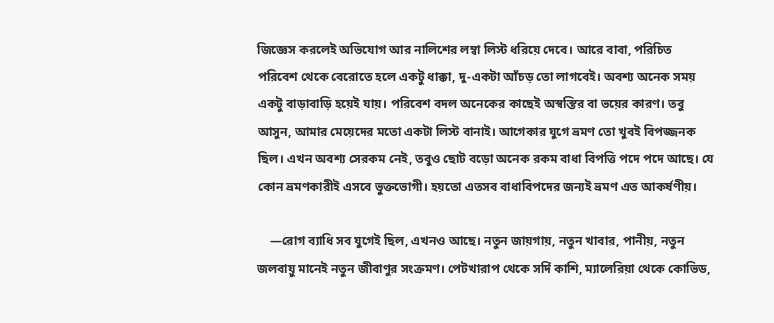জিজ্ঞেস করলেই অভিযোগ আর নালিশের লম্বা লিস্ট ধরিয়ে দেবে। আরে বাবা, পরিচিত পরিবেশ থেকে বেরোতে হলে একটু ধাক্কা, দু-একটা আঁচড় তো লাগবেই। অবশ্য অনেক সময় একটু বাড়াবাড়ি হয়েই যায়। পরিবেশ বদল অনেকের কাছেই অস্বস্তির বা ভয়ের কারণ। তবু আসুন, আমার মেয়েদের মতো একটা লিস্ট বানাই। আগেকার যুগে ভ্রমণ তো খুবই বিপজ্জনক ছিল। এখন অবশ্য সেরকম নেই, তবুও ছোট বড়ো অনেক রকম বাধা বিপত্তি পদে পদে আছে। যে কোন ভ্রমণকারীই এসবে ভুক্তভোগী। হয়তো এতসব বাধাবিপদের জন্যই ভ্রমণ এত আকর্ষণীয়।

    —রোগ ব্যাধি সব যুগেই ছিল, এখনও আছে। নতুন জায়গায়, নতুন খাবার, পানীয়, নতুন জলবায়ু মানেই নতুন জীবাণুর সংক্রমণ। পেটখারাপ থেকে সর্দি কাশি, ম্যালেরিয়া থেকে কোভিড,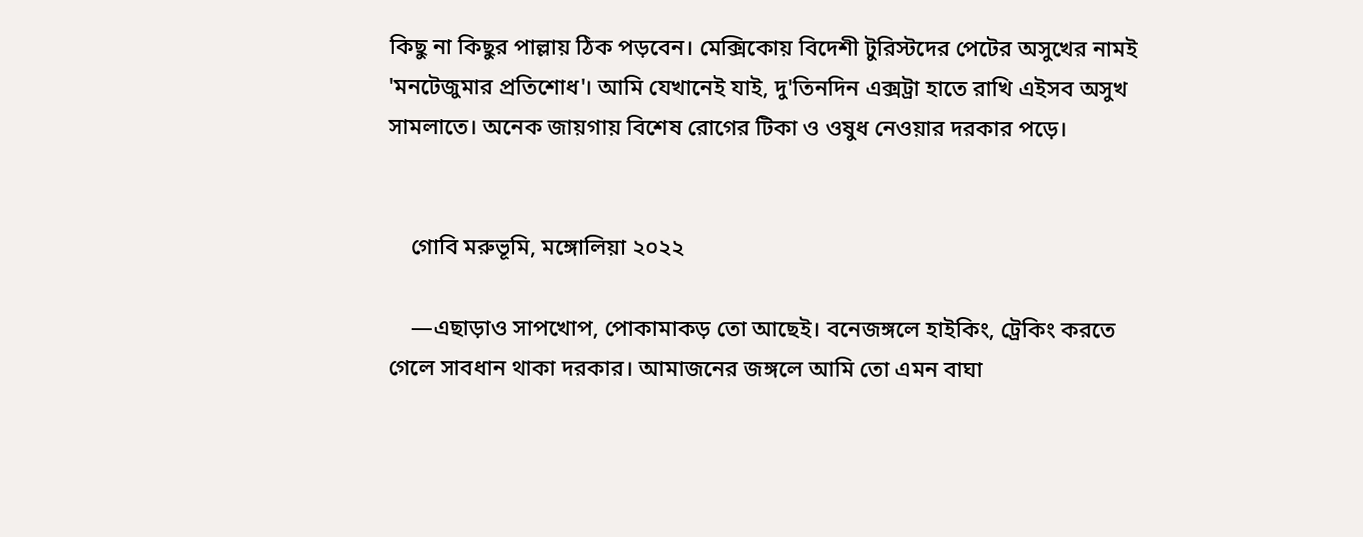কিছু না কিছুর পাল্লায় ঠিক পড়বেন। মেক্সিকোয় বিদেশী টুরিস্টদের পেটের অসুখের নামই 'মনটেজুমার প্রতিশোধ'। আমি যেখানেই যাই, দু'তিনদিন এক্সট্রা হাতে রাখি এইসব অসুখ সামলাতে। অনেক জায়গায় বিশেষ রোগের টিকা ও ওষুধ নেওয়ার দরকার পড়ে।


    গোবি মরুভূমি, মঙ্গোলিয়া ২০২২

    —এছাড়াও সাপখোপ, পোকামাকড় তো আছেই। বনেজঙ্গলে হাইকিং, ট্রেকিং করতে গেলে সাবধান থাকা দরকার। আমাজনের জঙ্গলে আমি তো এমন বাঘা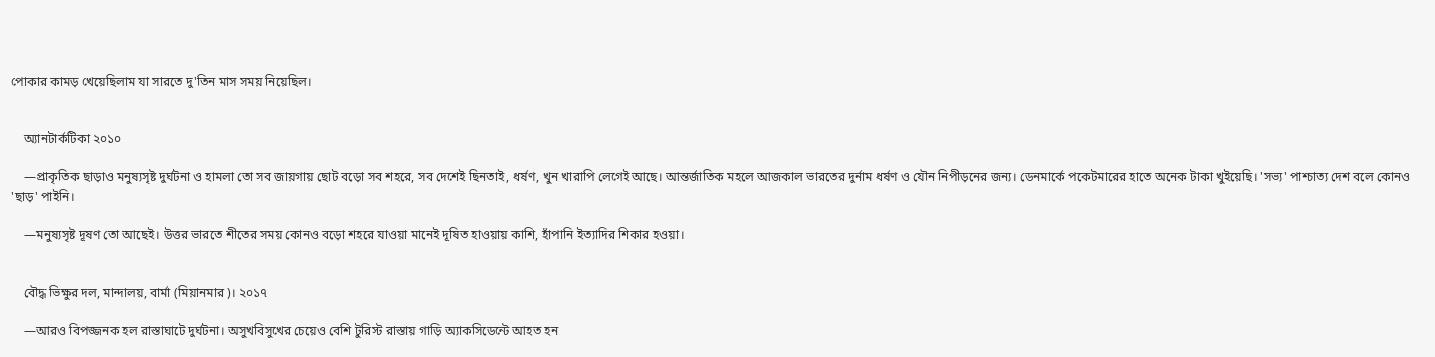পোকার কামড় খেয়েছিলাম যা সারতে দু'তিন মাস সময় নিয়েছিল।


    অ্যানটার্কটিকা ২০১০

    —প্রাকৃতিক ছাড়াও মনুষ্যসৃষ্ট দুর্ঘটনা ও হামলা তো সব জায়গায় ছোট বড়ো সব শহরে, সব দেশেই ছিনতাই, ধর্ষণ, খুন খারাপি লেগেই আছে। আন্তর্জাতিক মহলে আজকাল ভারতের দুর্নাম ধর্ষণ ও যৌন নিপীড়নের জন্য। ডেনমার্কে পকেটমারের হাতে অনেক টাকা খুইয়েছি। 'সভ্য' পাশ্চাত্য দেশ বলে কোনও 'ছাড়' পাইনি।

    —মনুষ্যসৃষ্ট দূষণ তো আছেই। উত্তর ভারতে শীতের সময় কোনও বড়ো শহরে যাওয়া মানেই দূষিত হাওয়ায় কাশি, হাঁপানি ইত্যাদির শিকার হওয়া।


    বৌদ্ধ ভিক্ষুর দল, মান্দালয়, বার্মা (মিয়ানমার)। ২০১৭

    —আরও বিপজ্জনক হল রাস্তাঘাটে দুর্ঘটনা। অসুখবিসুখের চেয়েও বেশি টুরিস্ট রাস্তায় গাড়ি অ্যাকসিডেন্টে আহত হন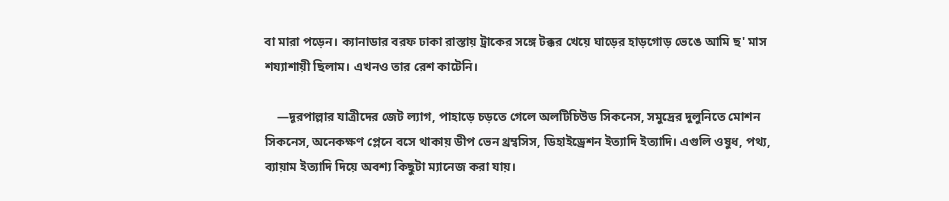বা মারা পড়েন। ক্যানাডার বরফ ঢাকা রাস্তায় ট্রাকের সঙ্গে টক্কর খেয়ে ঘাড়ের হাড়গোড় ভেঙে আমি ছ' মাস শয্যাশায়ী ছিলাম। এখনও তার রেশ কাটেনি।

    —দূরপাল্লার যাত্রীদের জেট ল্যাগ, পাহাড়ে চড়তে গেলে অলটিচিউড সিকনেস, সমুদ্রের দুলুনিতে মোশন সিকনেস, অনেকক্ষণ প্লেনে বসে থাকায় ডীপ ভেন থ্রম্বসিস, ডিহাইড্রেশন ইত্যাদি ইত্যাদি। এগুলি ওষুধ, পথ্য, ব্যায়াম ইত্যাদি দিয়ে অবশ্য কিছুটা ম্যানেজ করা যায়।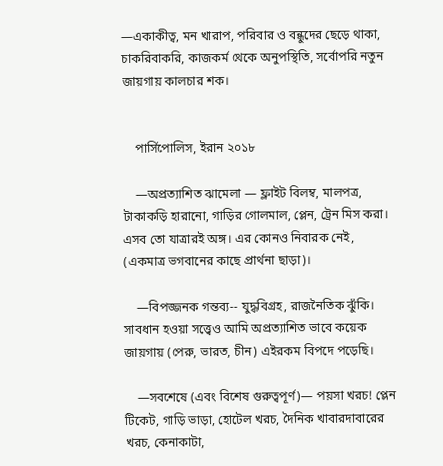—একাকীত্ব, মন খারাপ, পরিবার ও বন্ধুদের ছেড়ে থাকা, চাকরিবাকরি, কাজকর্ম থেকে অনুপস্থিতি, সর্বোপরি নতুন জায়গায় কালচার শক।


    পার্সিপোলিস, ইরান ২০১৮

    —অপ্রত্যাশিত ঝামেলা — ফ্লাইট বিলম্ব, মালপত্র, টাকাকড়ি হারানো, গাড়ির গোলমাল, প্লেন, ট্রেন মিস করা। এসব তো যাত্রারই অঙ্গ। এর কোনও নিবারক নেই, (একমাত্র ভগবানের কাছে প্রার্থনা ছাড়া)।

    —বিপজ্জনক গন্তব্য-- যুদ্ধবিগ্রহ, রাজনৈতিক ঝুঁকি। সাবধান হওয়া সত্ত্বেও আমি অপ্রত্যাশিত ভাবে কয়েক জায়গায় (পেরু, ভারত, চীন) এইরকম বিপদে পড়েছি।

    —সবশেষে (এবং বিশেষ গুরুত্বপূর্ণ)— পয়সা খরচ! প্লেন টিকেট, গাড়ি ভাড়া, হোটেল খরচ, দৈনিক খাবারদাবারের খরচ, কেনাকাটা,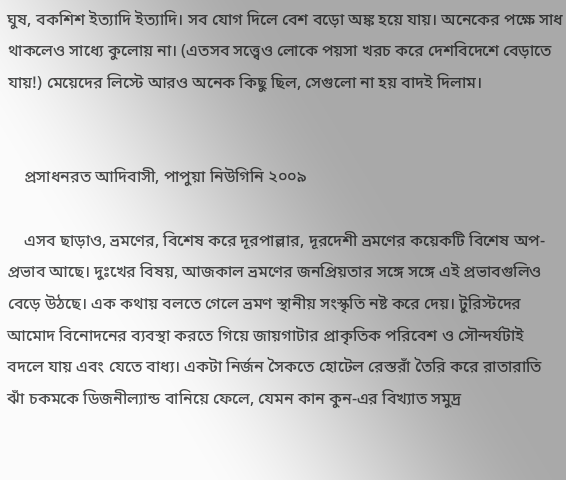ঘুষ, বকশিশ ইত্যাদি ইত্যাদি। সব যোগ দিলে বেশ বড়ো অঙ্ক হয়ে যায়। অনেকের পক্ষে সাধ থাকলেও সাধ্যে কুলোয় না। (এতসব সত্ত্বেও লোকে পয়সা খরচ করে দেশবিদেশে বেড়াতে যায়!) মেয়েদের লিস্টে আরও অনেক কিছু ছিল, সেগুলো না হয় বাদই দিলাম।


    প্রসাধনরত আদিবাসী, পাপুয়া নিউগিনি ২০০৯

    এসব ছাড়াও, ভ্রমণের, বিশেষ করে দূরপাল্লার, দূরদেশী ভ্রমণের কয়েকটি বিশেষ অপ-প্রভাব আছে। দুঃখের বিষয়, আজকাল ভ্রমণের জনপ্রিয়তার সঙ্গে সঙ্গে এই প্রভাবগুলিও বেড়ে উঠছে। এক কথায় বলতে গেলে ভ্রমণ স্থানীয় সংস্কৃতি নষ্ট করে দেয়। টুরিস্টদের আমোদ বিনোদনের ব্যবস্থা করতে গিয়ে জায়গাটার প্রাকৃতিক পরিবেশ ও সৌন্দর্যটাই বদলে যায় এবং যেতে বাধ্য। একটা নির্জন সৈকতে হোটেল রেস্তরাঁ তৈরি করে রাতারাতি ঝাঁ চকমকে ডিজনীল্যান্ড বানিয়ে ফেলে, যেমন কান কুন-এর বিখ্যাত সমুদ্র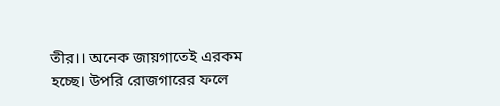তীর।। অনেক জায়গাতেই এরকম হচ্ছে। উপরি রোজগারের ফলে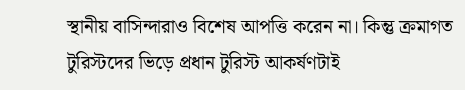স্থানীয় বাসিন্দারাও বিশেষ আপত্তি করেন না। কিন্তু ক্রমাগত টুরিস্টদের ভিড়ে প্রধান টুরিস্ট আকর্ষণটাই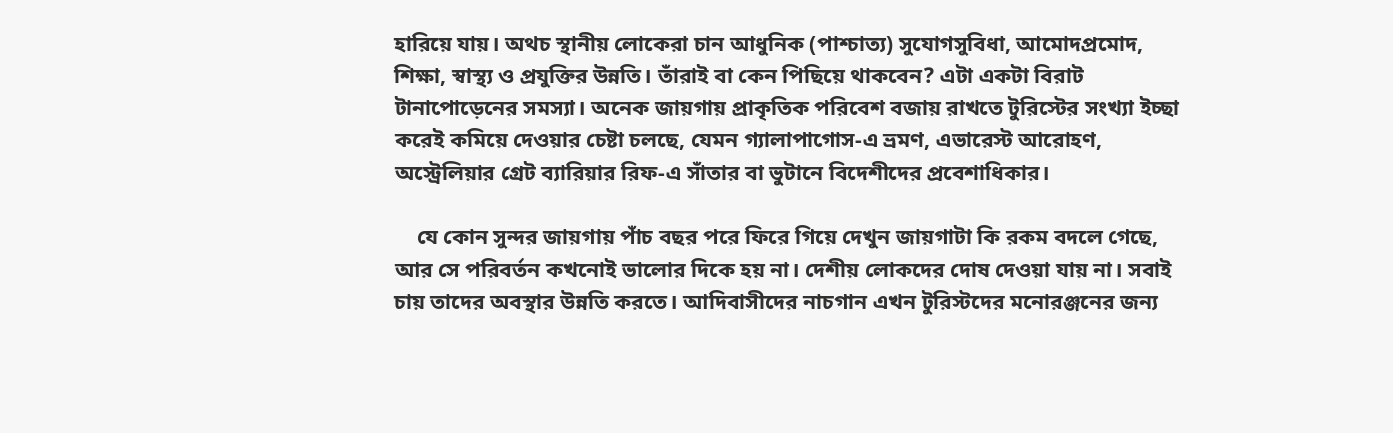হারিয়ে যায়। অথচ স্থানীয় লোকেরা চান আধুনিক (পাশ্চাত্য) সুযোগসুবিধা, আমোদপ্রমোদ, শিক্ষা, স্বাস্থ্য ও প্রযুক্তির উন্নতি। তাঁরাই বা কেন পিছিয়ে থাকবেন? এটা একটা বিরাট টানাপোড়েনের সমস্যা। অনেক জায়গায় প্রাকৃতিক পরিবেশ বজায় রাখতে টুরিস্টের সংখ্যা ইচ্ছা করেই কমিয়ে দেওয়ার চেষ্টা চলছে, যেমন গ্যালাপাগোস-এ ভ্রমণ, এভারেস্ট আরোহণ, অস্ট্রেলিয়ার গ্রেট ব্যারিয়ার রিফ-এ সাঁতার বা ভুটানে বিদেশীদের প্রবেশাধিকার।

    যে কোন সুন্দর জায়গায় পাঁচ বছর পরে ফিরে গিয়ে দেখুন জায়গাটা কি রকম বদলে গেছে, আর সে পরিবর্তন কখনোই ভালোর দিকে হয় না। দেশীয় লোকদের দোষ দেওয়া যায় না। সবাই চায় তাদের অবস্থার উন্নতি করতে। আদিবাসীদের নাচগান এখন টুরিস্টদের মনোরঞ্জনের জন্য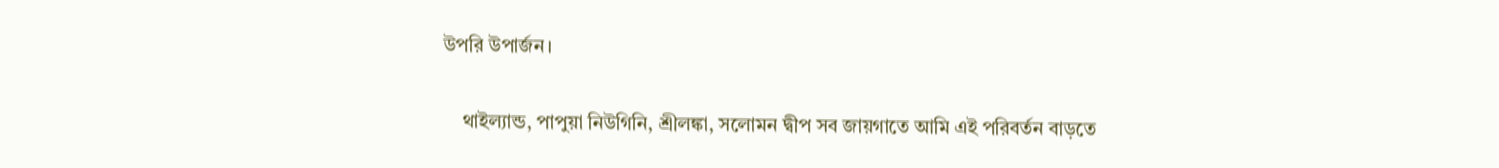উপরি উপার্জন।

    থাইল্যান্ড, পাপুয়া নিউগিনি, শ্রীলঙ্কা, সলোমন দ্বীপ সব জায়গাতে আমি এই পরিবর্তন বাড়তে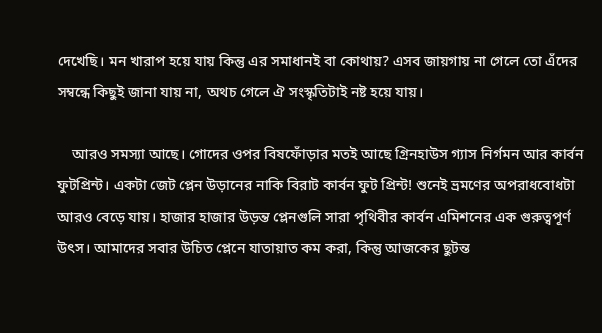দেখেছি। মন খারাপ হয়ে যায় কিন্তু এর সমাধানই বা কোথায়? এসব জায়গায় না গেলে তো এঁদের সম্বন্ধে কিছুই জানা যায় না, অথচ গেলে ঐ সংস্কৃতিটাই নষ্ট হয়ে যায়।

    আরও সমস্যা আছে। গোদের ওপর বিষফোঁড়ার মতই আছে গ্রিনহাউস গ্যাস নির্গমন আর কার্বন ফুটপ্রিন্ট। একটা জেট প্লেন উড়ানের নাকি বিরাট কার্বন ফুট প্রিন্ট! শুনেই ভ্রমণের অপরাধবোধটা আরও বেড়ে যায়। হাজার হাজার উড়ন্ত প্লেনগুলি সারা পৃথিবীর কার্বন এমিশনের এক গুরুত্বপূর্ণ উৎস। আমাদের সবার উচিত প্লেনে যাতায়াত কম করা, কিন্তু আজকের ছুটন্ত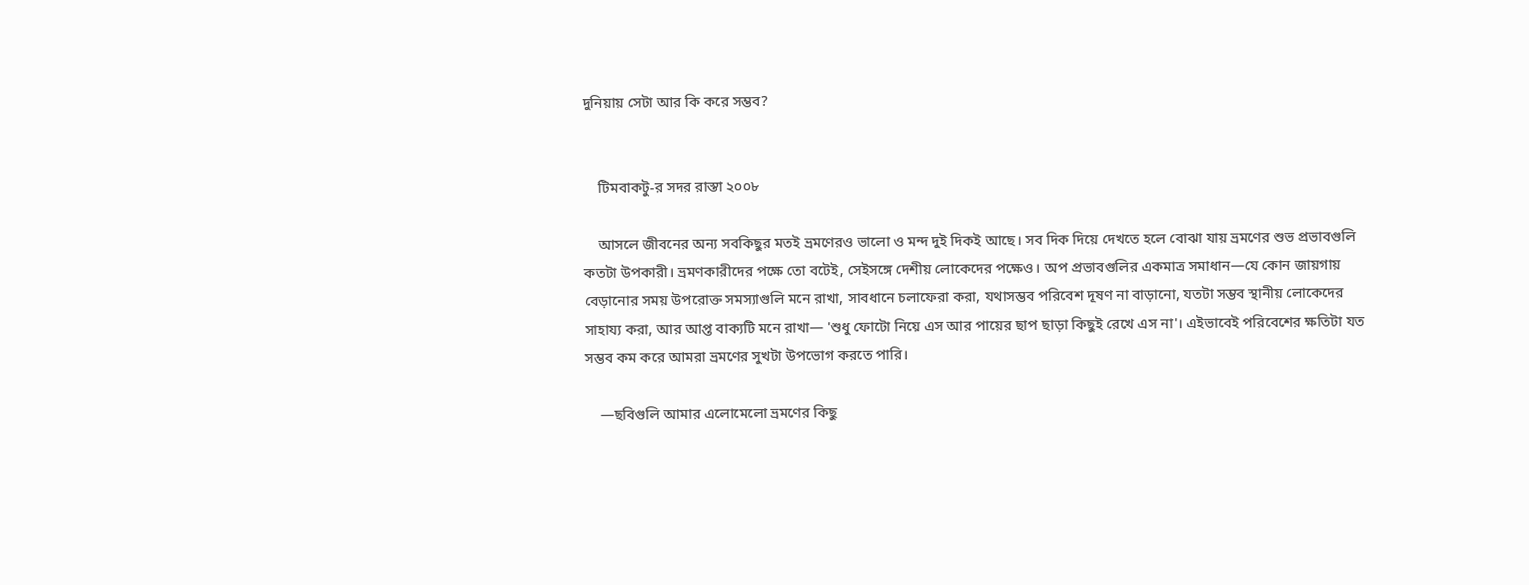দুনিয়ায় সেটা আর কি করে সম্ভব?


    টিমবাকটু-র সদর রাস্তা ২০০৮

    আসলে জীবনের অন্য সবকিছুর মতই ভ্রমণেরও ভালো ও মন্দ দুই দিকই আছে। সব দিক দিয়ে দেখতে হলে বোঝা যায় ভ্রমণের শুভ প্রভাবগুলি কতটা উপকারী। ভ্রমণকারীদের পক্ষে তো বটেই, সেইসঙ্গে দেশীয় লোকেদের পক্ষেও। অপ প্রভাবগুলির একমাত্র সমাধান—যে কোন জায়গায় বেড়ানোর সময় উপরোক্ত সমস্যাগুলি মনে রাখা, সাবধানে চলাফেরা করা, যথাসম্ভব পরিবেশ দূষণ না বাড়ানো, যতটা সম্ভব স্থানীয় লোকেদের সাহায্য করা, আর আপ্ত বাক্যটি মনে রাখা— 'শুধু ফোটো নিয়ে এস আর পায়ের ছাপ ছাড়া কিছুই রেখে এস না'। এইভাবেই পরিবেশের ক্ষতিটা যত সম্ভব কম করে আমরা ভ্রমণের সুখটা উপভোগ করতে পারি।

    —ছবিগুলি আমার এলোমেলো ভ্রমণের কিছু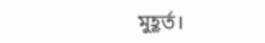মুহূর্ত।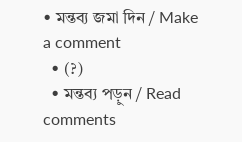• মন্তব্য জমা দিন / Make a comment
  • (?)
  • মন্তব্য পড়ুন / Read comments